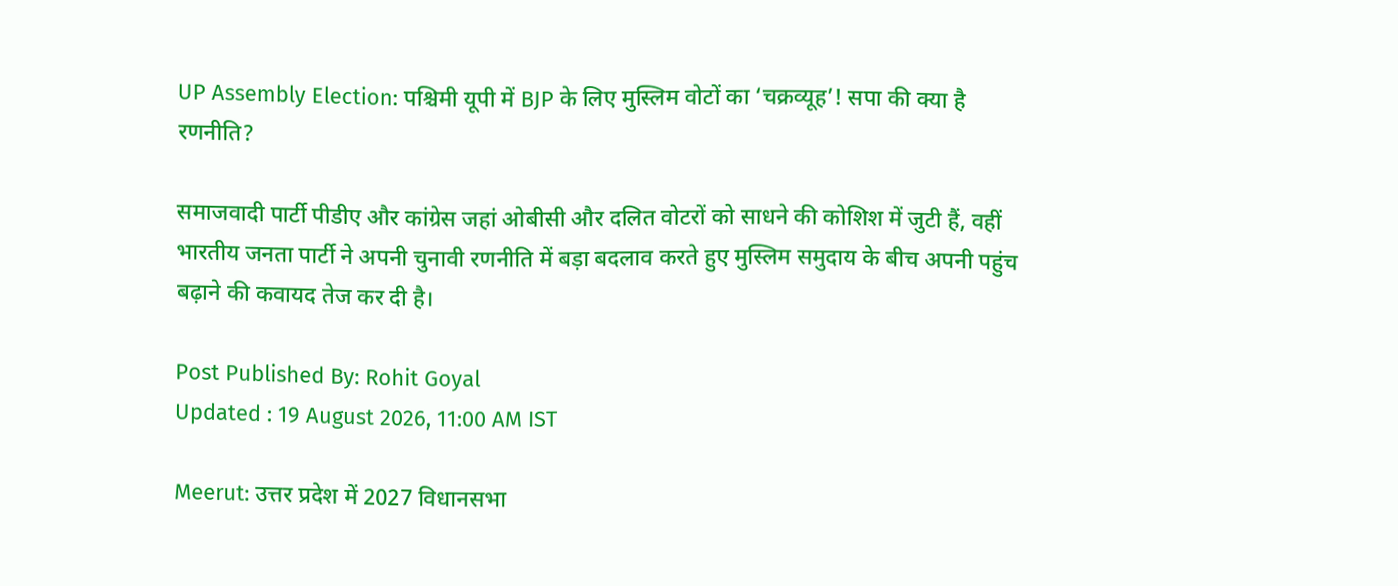UP Assembly Election: पश्चिमी यूपी में BJP के लिए मुस्लिम वोटों का ‘चक्रव्यूह’! सपा की क्या है रणनीति?

समाजवादी पार्टी पीडीए और कांग्रेस जहां ओबीसी और दलित वोटरों को साधने की कोशिश में जुटी हैं, वहीं भारतीय जनता पार्टी ने अपनी चुनावी रणनीति में बड़ा बदलाव करते हुए मुस्लिम समुदाय के बीच अपनी पहुंच बढ़ाने की कवायद तेज कर दी है।

Post Published By: Rohit Goyal
Updated : 19 August 2026, 11:00 AM IST

Meerut: उत्तर प्रदेश में 2027 विधानसभा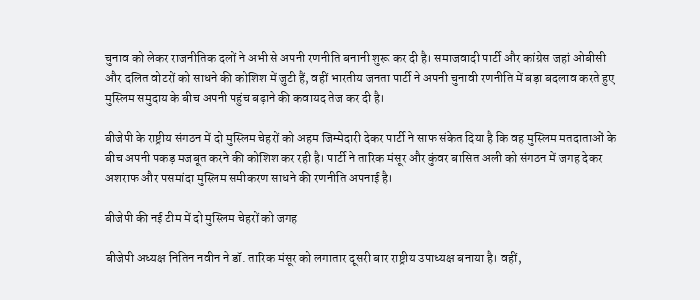चुनाव को लेकर राजनीतिक दलों ने अभी से अपनी रणनीति बनानी शुरू कर दी है। समाजवादी पार्टी और कांग्रेस जहां ओबीसी और दलित वोटरों को साधने की कोशिश में जुटी हैं, वहीं भारतीय जनता पार्टी ने अपनी चुनावी रणनीति में बड़ा बदलाव करते हुए मुस्लिम समुदाय के बीच अपनी पहुंच बढ़ाने की कवायद तेज कर दी है।

बीजेपी के राष्ट्रीय संगठन में दो मुस्लिम चेहरों को अहम जिम्मेदारी देकर पार्टी ने साफ संकेत दिया है कि वह मुस्लिम मतदाताओं के बीच अपनी पकड़ मजबूत करने की कोशिश कर रही है। पार्टी ने तारिक मंसूर और कुंवर बासित अली को संगठन में जगह देकर अशराफ और पसमांदा मुस्लिम समीकरण साधने की रणनीति अपनाई है।

बीजेपी की नई टीम में दो मुस्लिम चेहरों को जगह

बीजेपी अध्यक्ष नितिन नवीन ने डॉ. तारिक मंसूर को लगातार दूसरी बार राष्ट्रीय उपाध्यक्ष बनाया है। वहीं,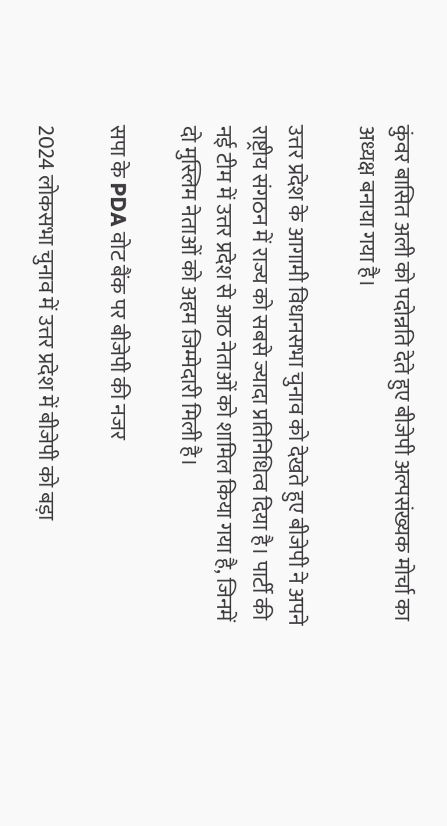कुंवर बासित अली को पदोन्नति देते हुए बीजेपी अल्पसंख्यक मोर्चा का अध्यक्ष बनाया गया है।

उत्तर प्रदेश के आगामी विधानसभा चुनाव को देखते हुए बीजेपी ने अपने राष्ट्रीय संगठन में राज्य को सबसे ज्यादा प्रतिनिधित्व दिया है। पार्टी की नई टीम में उत्तर प्रदेश से आठ नेताओं को शामिल किया गया है, जिनमें दो मुस्लिम नेताओं को अहम जिम्मेदारी मिली है।

सपा के PDA वोट बैंक पर बीजेपी की नजर

2024 लोकसभा चुनाव में उत्तर प्रदेश में बीजेपी को बड़ा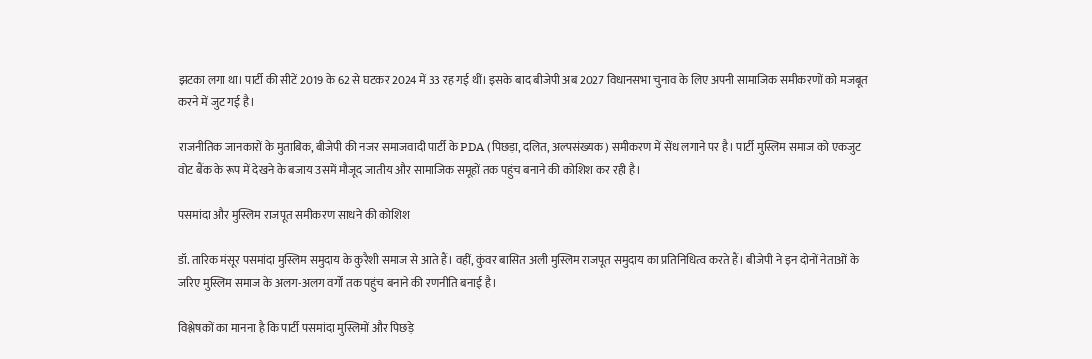झटका लगा था। पार्टी की सीटें 2019 के 62 से घटकर 2024 में 33 रह गई थीं। इसके बाद बीजेपी अब 2027 विधानसभा चुनाव के लिए अपनी सामाजिक समीकरणों को मजबूत करने में जुट गई है।

राजनीतिक जानकारों के मुताबिक, बीजेपी की नजर समाजवादी पार्टी के PDA (पिछड़ा, दलित, अल्पसंख्यक) समीकरण में सेंध लगाने पर है। पार्टी मुस्लिम समाज को एकजुट वोट बैंक के रूप में देखने के बजाय उसमें मौजूद जातीय और सामाजिक समूहों तक पहुंच बनाने की कोशिश कर रही है।

पसमांदा और मुस्लिम राजपूत समीकरण साधने की कोशिश

डॉ. तारिक मंसूर पसमांदा मुस्लिम समुदाय के कुरैशी समाज से आते हैं। वहीं, कुंवर बासित अली मुस्लिम राजपूत समुदाय का प्रतिनिधित्व करते हैं। बीजेपी ने इन दोनों नेताओं के जरिए मुस्लिम समाज के अलग-अलग वर्गों तक पहुंच बनाने की रणनीति बनाई है।

विश्लेषकों का मानना है कि पार्टी पसमांदा मुस्लिमों और पिछड़े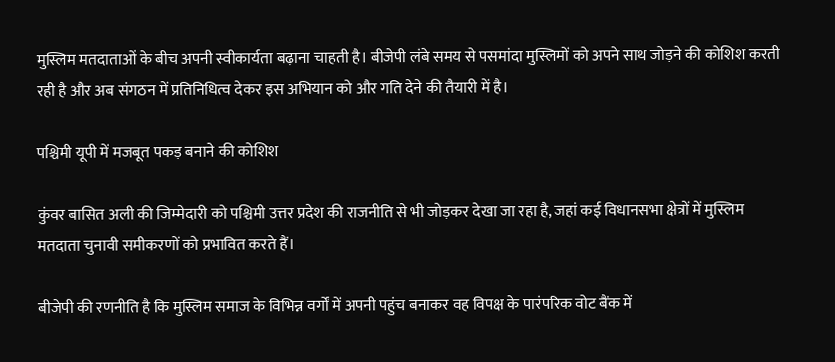मुस्लिम मतदाताओं के बीच अपनी स्वीकार्यता बढ़ाना चाहती है। बीजेपी लंबे समय से पसमांदा मुस्लिमों को अपने साथ जोड़ने की कोशिश करती रही है और अब संगठन में प्रतिनिधित्व देकर इस अभियान को और गति देने की तैयारी में है।

पश्चिमी यूपी में मजबूत पकड़ बनाने की कोशिश

कुंवर बासित अली की जिम्मेदारी को पश्चिमी उत्तर प्रदेश की राजनीति से भी जोड़कर देखा जा रहा है, जहां कई विधानसभा क्षेत्रों में मुस्लिम मतदाता चुनावी समीकरणों को प्रभावित करते हैं।

बीजेपी की रणनीति है कि मुस्लिम समाज के विभिन्न वर्गों में अपनी पहुंच बनाकर वह विपक्ष के पारंपरिक वोट बैंक में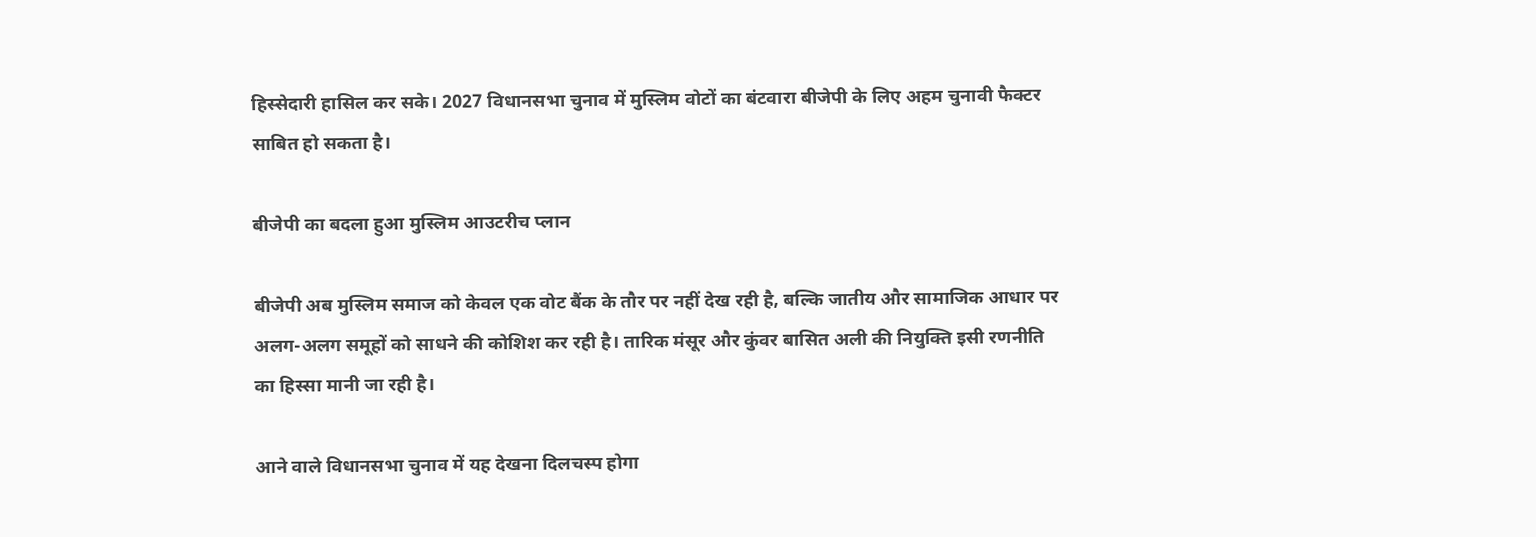हिस्सेदारी हासिल कर सके। 2027 विधानसभा चुनाव में मुस्लिम वोटों का बंटवारा बीजेपी के लिए अहम चुनावी फैक्टर साबित हो सकता है।

बीजेपी का बदला हुआ मुस्लिम आउटरीच प्लान

बीजेपी अब मुस्लिम समाज को केवल एक वोट बैंक के तौर पर नहीं देख रही है, बल्कि जातीय और सामाजिक आधार पर अलग-अलग समूहों को साधने की कोशिश कर रही है। तारिक मंसूर और कुंवर बासित अली की नियुक्ति इसी रणनीति का हिस्सा मानी जा रही है।

आने वाले विधानसभा चुनाव में यह देखना दिलचस्प होगा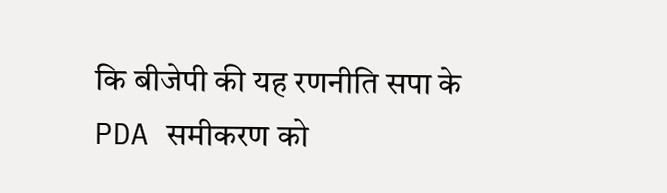कि बीजेपी की यह रणनीति सपा के PDA समीकरण को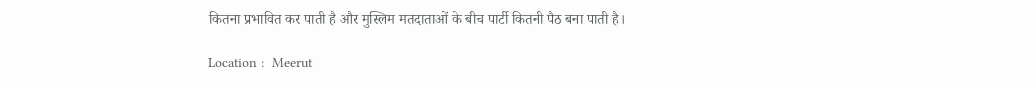कितना प्रभावित कर पाती है और मुस्लिम मतदाताओं के बीच पार्टी कितनी पैठ बना पाती है।

Location :  Meerut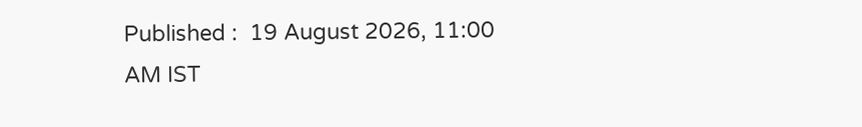Published :  19 August 2026, 11:00 AM IST